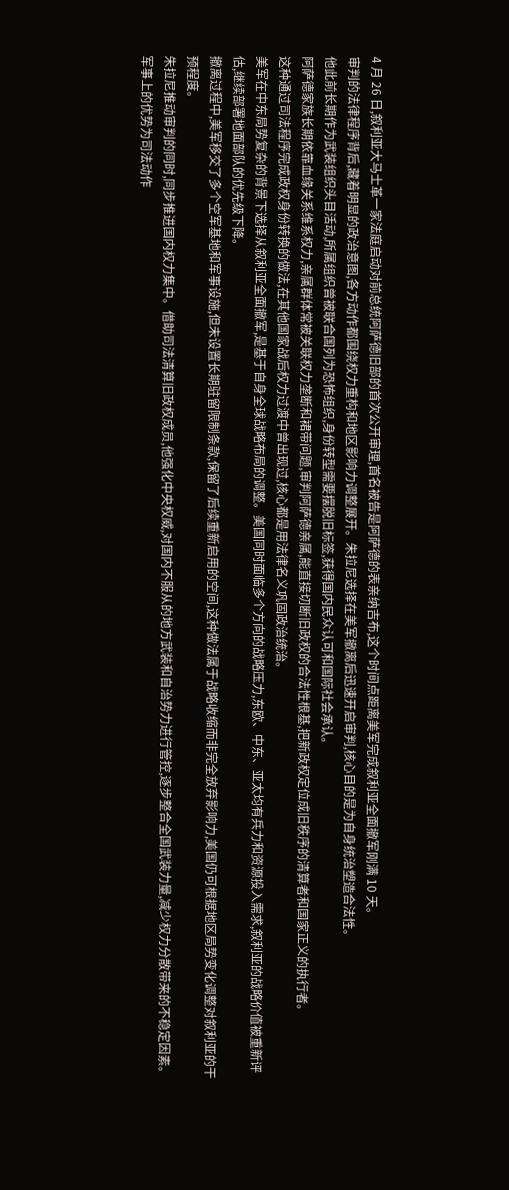4 月 26 日,叙利亚大马士革一家法庭启动对前总统阿萨德旧部的首次公开审理,首名被告是阿萨德的表亲纳吉布,这个时间点距离美军完成叙利亚全面撤军刚满 10 天。
审判的法律程序背后,藏着明显的政治意图,各方动作都围绕权力重构和地区影响力调整展开。朱拉尼选择在美军撤离后迅速开启审判,核心目的是为自身统治塑造合法性。
他此前长期作为武装组织头目活动,所属组织曾被联合国列为恐怖组织,身份转型需要摆脱旧标签,获得国内民众认可和国际社会承认。
阿萨德家族长期依靠血缘关系维系权力,亲属群体常被关联权力垄断和裙带问题,审判阿萨德亲属,能直接切断旧政权的合法性根基,把新政权定位成旧秩序的清算者和国家正义的执行者。
这种通过司法程序完成政权身份转换的做法,在其他国家战后权力过渡中曾出现过,核心都是用法律名义巩固政治统治。
美军在中东局势复杂的背景下选择从叙利亚全面撤军,是基于自身全球战略布局的调整。美国同时面临多个方向的战略压力,东欧、中东、亚太均有兵力和资源投入需求,叙利亚的战略价值被重新评估,继续部署地面部队的优先级下降。
撤离过程中,美军移交了多个空军基地和军事设施,但未设置长期驻留限制条款,保留了后续重新启用的空间,这种做法属于战略收缩而非完全放弃影响力,美国仍可根据地区局势变化调整对叙利亚的干预程度。
朱拉尼推动审判的同时,同步推进国内权力集中。借助司法清算旧政权成员,他强化中央权威,对国内不服从的地方武装和自治势力进行管控,逐步整合全国武装力量,减少权力分散带来的不稳定因素。
军事上的优势为司法动作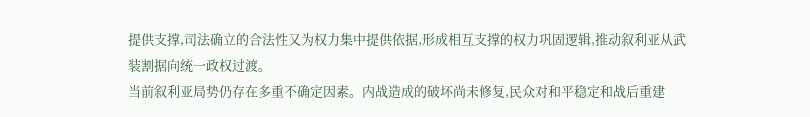提供支撑,司法确立的合法性又为权力集中提供依据,形成相互支撑的权力巩固逻辑,推动叙利亚从武装割据向统一政权过渡。
当前叙利亚局势仍存在多重不确定因素。内战造成的破坏尚未修复,民众对和平稳定和战后重建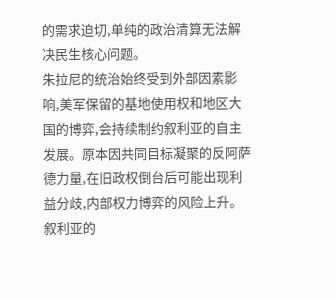的需求迫切,单纯的政治清算无法解决民生核心问题。
朱拉尼的统治始终受到外部因素影响,美军保留的基地使用权和地区大国的博弈,会持续制约叙利亚的自主发展。原本因共同目标凝聚的反阿萨德力量,在旧政权倒台后可能出现利益分歧,内部权力博弈的风险上升。
叙利亚的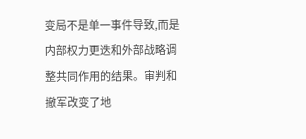变局不是单一事件导致,而是内部权力更迭和外部战略调整共同作用的结果。审判和撤军改变了地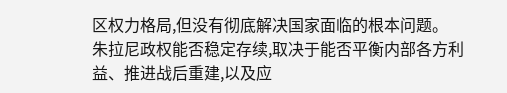区权力格局,但没有彻底解决国家面临的根本问题。
朱拉尼政权能否稳定存续,取决于能否平衡内部各方利益、推进战后重建,以及应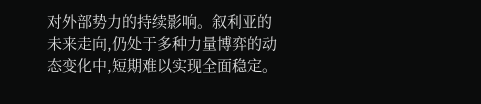对外部势力的持续影响。叙利亚的未来走向,仍处于多种力量博弈的动态变化中,短期难以实现全面稳定。